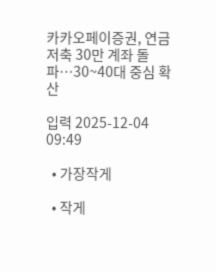카카오페이증권, 연금저축 30만 계좌 돌파…30~40대 중심 확산

입력 2025-12-04 09:49

  • 가장작게

  • 작게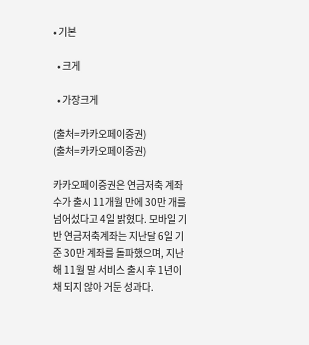• 기본

  • 크게

  • 가장크게

(출처=카카오페이증권)
(출처=카카오페이증권)

카카오페이증권은 연금저축 계좌 수가 출시 11개월 만에 30만 개를 넘어섰다고 4일 밝혔다. 모바일 기반 연금저축계좌는 지난달 6일 기준 30만 계좌를 돌파했으며, 지난해 11월 말 서비스 출시 후 1년이 채 되지 않아 거둔 성과다.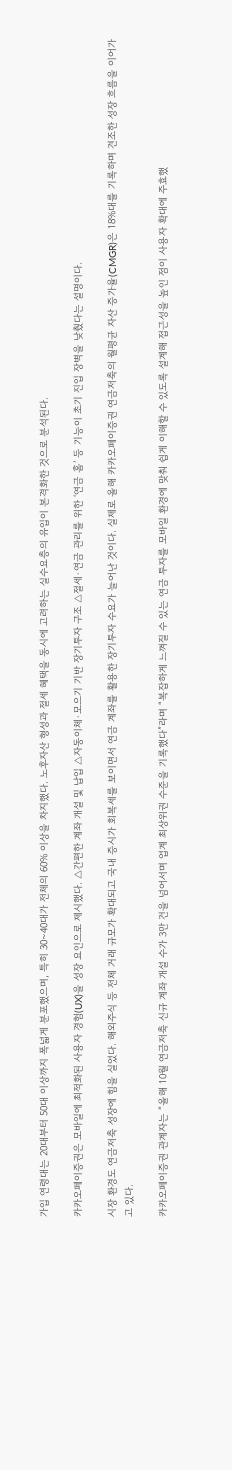가입 연령대는 20대부터 50대 이상까지 폭넓게 분포했으며, 특히 30~40대가 전체의 60% 이상을 차지했다. 노후자산 형성과 절세 혜택을 동시에 고려하는 실수요층의 유입이 본격화한 것으로 분석된다.

카카오페이증권은 모바일에 최적화된 사용자 경험(UX)을 성장 요인으로 제시했다. △간편한 계좌 개설 및 납입 △자동이체·모으기 기반 장기투자 구조 △절세·연금 관리를 위한 ‘연금 홈’ 등 기능이 초기 진입 장벽을 낮췄다는 설명이다.

시장 환경도 연금저축 성장에 힘을 실었다. 해외주식 등 전체 거래 규모가 확대되고 국내 증시가 회복세를 보이면서 연금 계좌를 활용한 장기투자 수요가 늘어난 것이다. 실제로 올해 카카오페이증권 연금저축의 월평균 자산 증가율(CMGR)은 18%대를 기록하며 견조한 성장 흐름을 이어가고 있다.

카카오페이증권 관계자는 “올해 10월 연금저축 신규 계좌 개설 수가 3만 건을 넘어서며 업계 최상위권 수준을 기록했다”라며 “복잡하게 느껴질 수 있는 연금 투자를 모바일 환경에 맞춰 쉽게 이해할 수 있도록 설계해 접근성을 높인 점이 사용자 확대에 주효했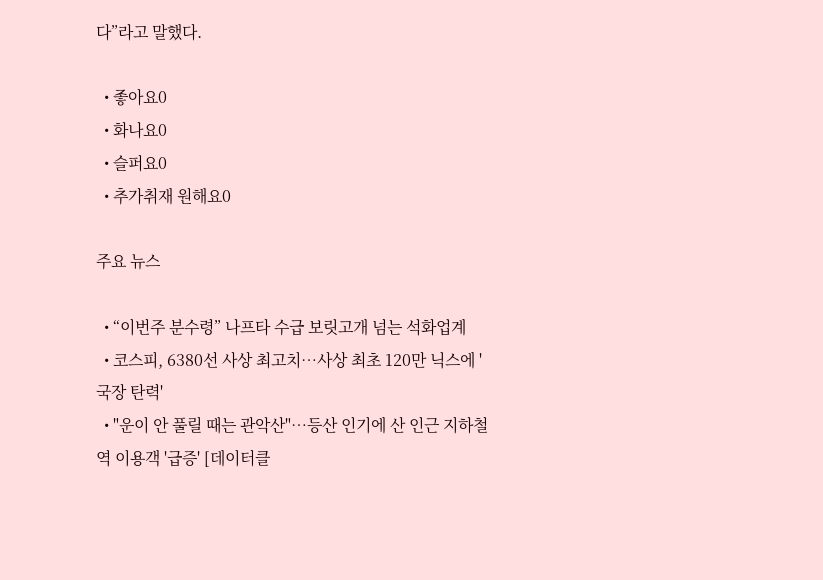다”라고 말했다.

  • 좋아요0
  • 화나요0
  • 슬퍼요0
  • 추가취재 원해요0

주요 뉴스

  • “이번주 분수령” 나프타 수급 보릿고개 넘는 석화업계
  • 코스피, 6380선 사상 최고치…사상 최초 120만 닉스에 '국장 탄력'
  • "운이 안 풀릴 때는 관악산"…등산 인기에 산 인근 지하철역 이용객 '급증' [데이터클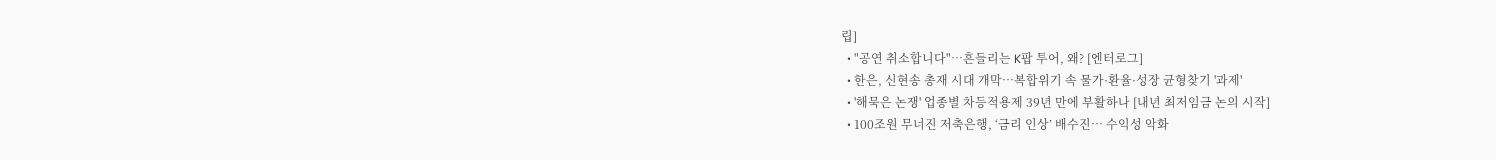립]
  • "공연 취소합니다"⋯흔들리는 K팝 투어, 왜? [엔터로그]
  • 한은, 신현송 총재 시대 개막⋯복합위기 속 물가·환율·성장 균형찾기 '과제'
  • '해묵은 논쟁' 업종별 차등적용제 39년 만에 부활하나 [내년 최저임금 논의 시작]
  • 100조원 무너진 저축은행, ‘금리 인상’ 배수진… 수익성 악화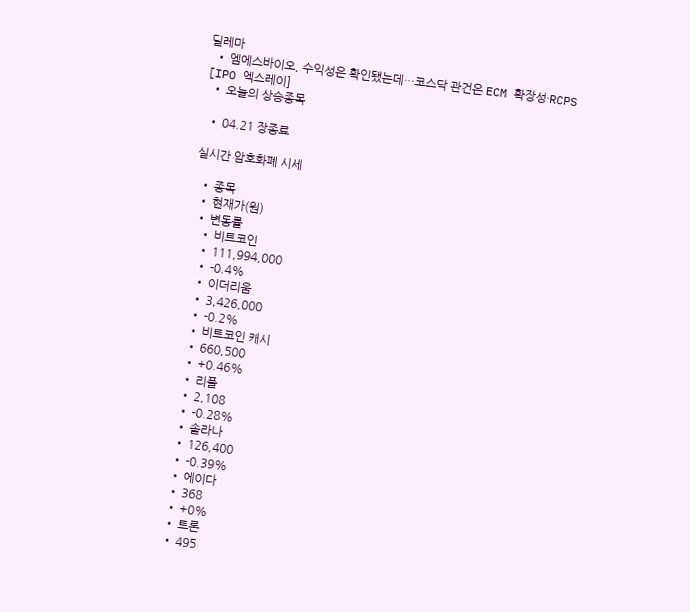딜레마
  • 엠에스바이오, 수익성은 확인됐는데…코스닥 관건은 ECM 확장성·RCPS [IPO 엑스레이]
  • 오늘의 상승종목

  • 04.21 장종료

실시간 암호화폐 시세

  • 종목
  • 현재가(원)
  • 변동률
    • 비트코인
    • 111,994,000
    • -0.4%
    • 이더리움
    • 3,426,000
    • -0.2%
    • 비트코인 캐시
    • 660,500
    • +0.46%
    • 리플
    • 2,108
    • -0.28%
    • 솔라나
    • 126,400
    • -0.39%
    • 에이다
    • 368
    • +0%
    • 트론
    • 495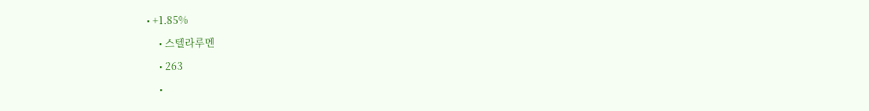• +1.85%
    • 스텔라루멘
    • 263
    •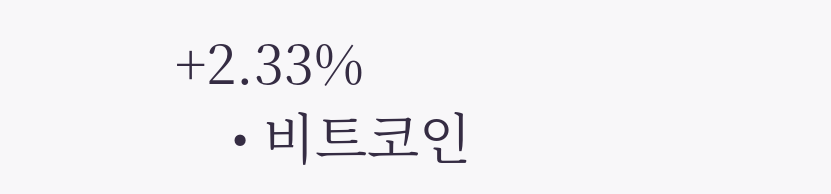+2.33%
    • 비트코인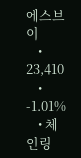에스브이
    • 23,410
    • -1.01%
    • 체인링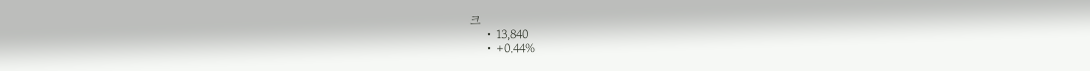크
    • 13,840
    • +0.44%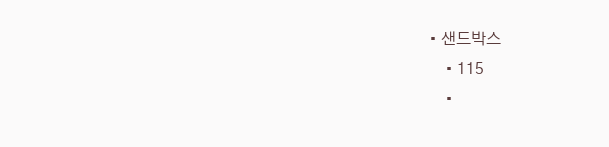• 샌드박스
    • 115
    •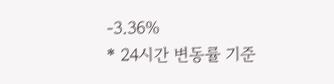-3.36%
* 24시간 변동률 기준